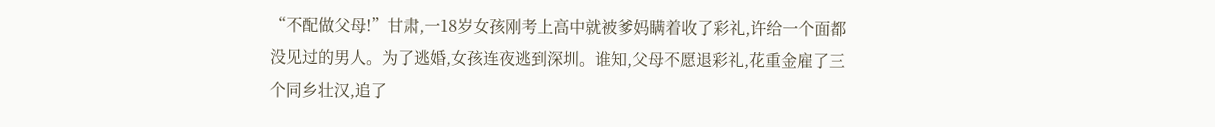“不配做父母!”甘肃,一18岁女孩刚考上高中就被爹妈瞒着收了彩礼,许给一个面都没见过的男人。为了逃婚,女孩连夜逃到深圳。谁知,父母不愿退彩礼,花重金雇了三个同乡壮汉,追了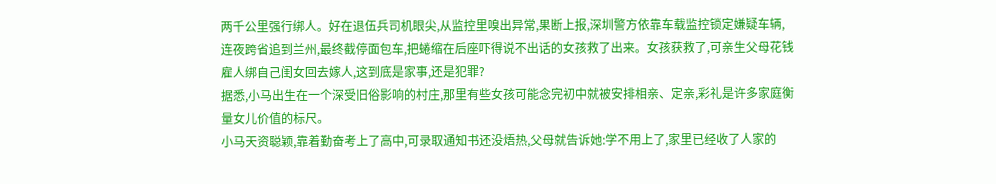两千公里强行绑人。好在退伍兵司机眼尖,从监控里嗅出异常,果断上报,深圳警方依靠车载监控锁定嫌疑车辆,连夜跨省追到兰州,最终截停面包车,把蜷缩在后座吓得说不出话的女孩救了出来。女孩获救了,可亲生父母花钱雇人绑自己闺女回去嫁人,这到底是家事,还是犯罪?
据悉,小马出生在一个深受旧俗影响的村庄,那里有些女孩可能念完初中就被安排相亲、定亲,彩礼是许多家庭衡量女儿价值的标尺。
小马天资聪颖,靠着勤奋考上了高中,可录取通知书还没焐热,父母就告诉她:学不用上了,家里已经收了人家的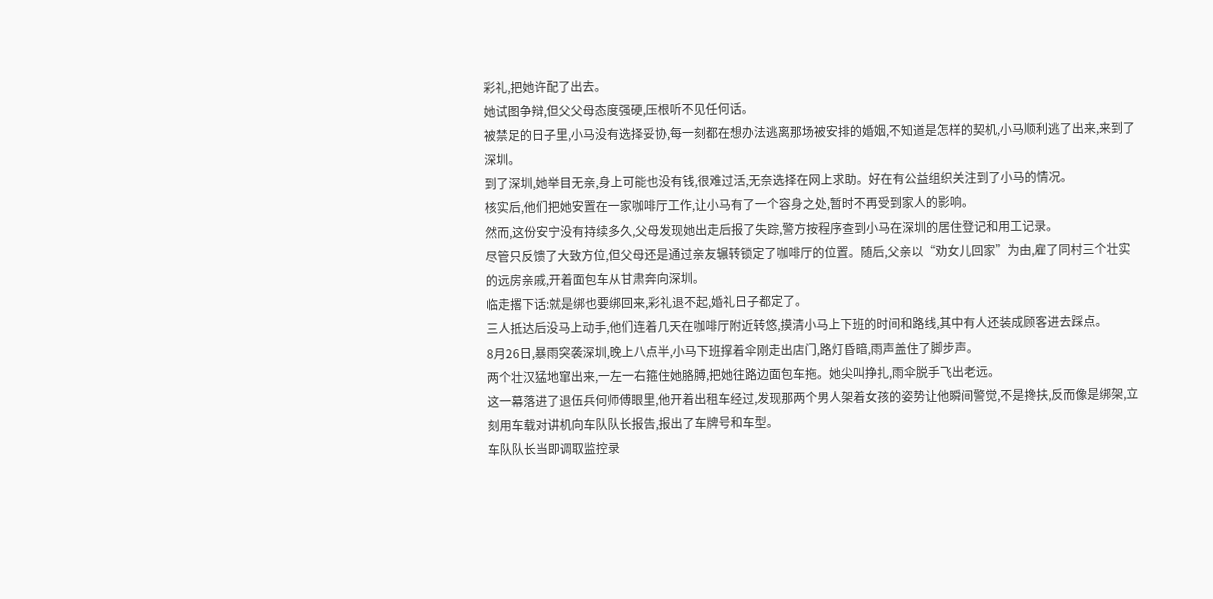彩礼,把她许配了出去。
她试图争辩,但父父母态度强硬,压根听不见任何话。
被禁足的日子里,小马没有选择妥协,每一刻都在想办法逃离那场被安排的婚姻,不知道是怎样的契机,小马顺利逃了出来,来到了深圳。
到了深圳,她举目无亲,身上可能也没有钱,很难过活,无奈选择在网上求助。好在有公益组织关注到了小马的情况。
核实后,他们把她安置在一家咖啡厅工作,让小马有了一个容身之处,暂时不再受到家人的影响。
然而,这份安宁没有持续多久,父母发现她出走后报了失踪,警方按程序查到小马在深圳的居住登记和用工记录。
尽管只反馈了大致方位,但父母还是通过亲友辗转锁定了咖啡厅的位置。随后,父亲以“劝女儿回家”为由,雇了同村三个壮实的远房亲戚,开着面包车从甘肃奔向深圳。
临走撂下话:就是绑也要绑回来,彩礼退不起,婚礼日子都定了。
三人抵达后没马上动手,他们连着几天在咖啡厅附近转悠,摸清小马上下班的时间和路线,其中有人还装成顾客进去踩点。
8月26日,暴雨突袭深圳,晚上八点半,小马下班撑着伞刚走出店门,路灯昏暗,雨声盖住了脚步声。
两个壮汉猛地窜出来,一左一右箍住她胳膊,把她往路边面包车拖。她尖叫挣扎,雨伞脱手飞出老远。
这一幕落进了退伍兵何师傅眼里,他开着出租车经过,发现那两个男人架着女孩的姿势让他瞬间警觉,不是搀扶,反而像是绑架,立刻用车载对讲机向车队队长报告,报出了车牌号和车型。
车队队长当即调取监控录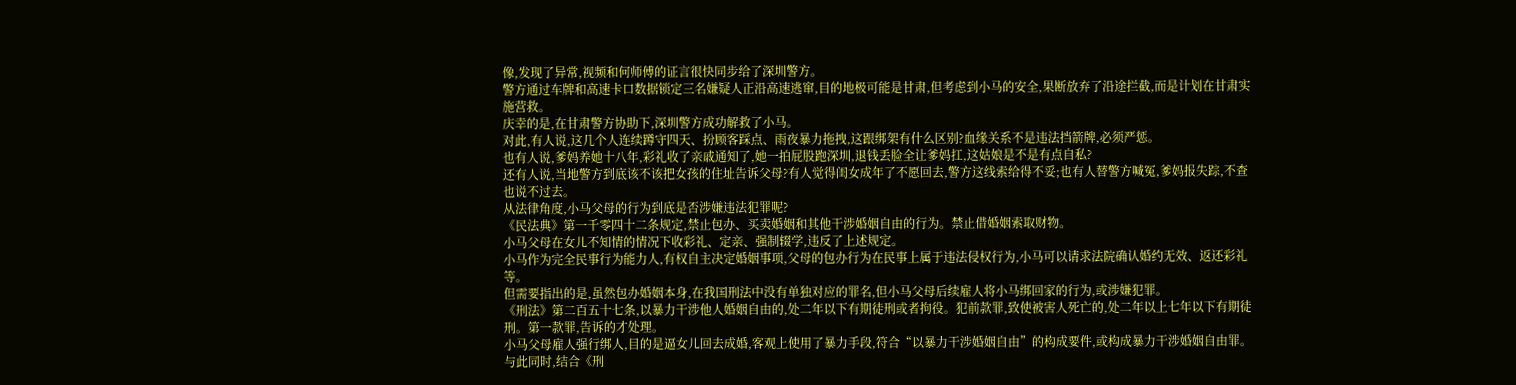像,发现了异常,视频和何师傅的证言很快同步给了深圳警方。
警方通过车牌和高速卡口数据锁定三名嫌疑人正沿高速逃窜,目的地极可能是甘肃,但考虑到小马的安全,果断放弃了沿途拦截,而是计划在甘肃实施营救。
庆幸的是,在甘肃警方协助下,深圳警方成功解救了小马。
对此,有人说,这几个人连续蹲守四天、扮顾客踩点、雨夜暴力拖拽,这跟绑架有什么区别?血缘关系不是违法挡箭牌,必须严惩。
也有人说,爹妈养她十八年,彩礼收了亲戚通知了,她一拍屁股跑深圳,退钱丢脸全让爹妈扛,这姑娘是不是有点自私?
还有人说,当地警方到底该不该把女孩的住址告诉父母?有人觉得闺女成年了不愿回去,警方这线索给得不妥;也有人替警方喊冤,爹妈报失踪,不查也说不过去。
从法律角度,小马父母的行为到底是否涉嫌违法犯罪呢?
《民法典》第一千零四十二条规定,禁止包办、买卖婚姻和其他干涉婚姻自由的行为。禁止借婚姻索取财物。
小马父母在女儿不知情的情况下收彩礼、定亲、强制辍学,违反了上述规定。
小马作为完全民事行为能力人,有权自主决定婚姻事项,父母的包办行为在民事上属于违法侵权行为,小马可以请求法院确认婚约无效、返还彩礼等。
但需要指出的是,虽然包办婚姻本身,在我国刑法中没有单独对应的罪名,但小马父母后续雇人将小马绑回家的行为,或涉嫌犯罪。
《刑法》第二百五十七条,以暴力干涉他人婚姻自由的,处二年以下有期徒刑或者拘役。犯前款罪,致使被害人死亡的,处二年以上七年以下有期徒刑。第一款罪,告诉的才处理。
小马父母雇人强行绑人,目的是逼女儿回去成婚,客观上使用了暴力手段,符合“以暴力干涉婚姻自由”的构成要件,或构成暴力干涉婚姻自由罪。
与此同时,结合《刑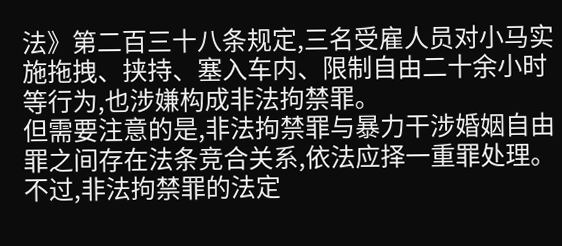法》第二百三十八条规定,三名受雇人员对小马实施拖拽、挟持、塞入车内、限制自由二十余小时等行为,也涉嫌构成非法拘禁罪。
但需要注意的是,非法拘禁罪与暴力干涉婚姻自由罪之间存在法条竞合关系,依法应择一重罪处理。
不过,非法拘禁罪的法定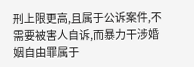刑上限更高,且属于公诉案件,不需要被害人自诉,而暴力干涉婚姻自由罪属于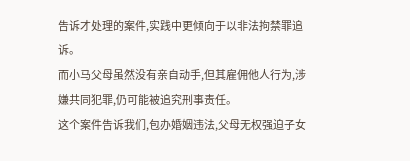告诉才处理的案件,实践中更倾向于以非法拘禁罪追诉。
而小马父母虽然没有亲自动手,但其雇佣他人行为,涉嫌共同犯罪,仍可能被追究刑事责任。
这个案件告诉我们,包办婚姻违法,父母无权强迫子女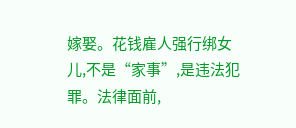嫁娶。花钱雇人强行绑女儿,不是“家事”,是违法犯罪。法律面前,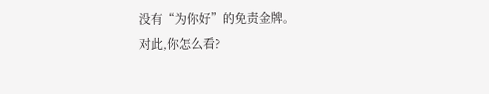没有“为你好”的免责金牌。
对此,你怎么看?